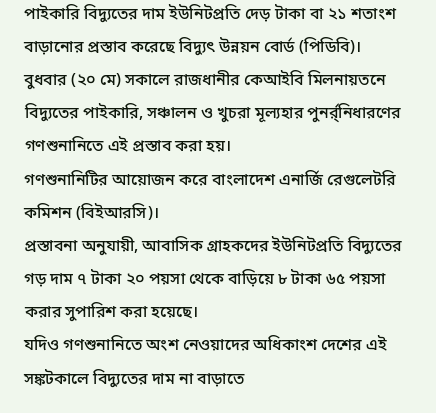পাইকারি বিদ্যুতের দাম ইউনিটপ্রতি দেড় টাকা বা ২১ শতাংশ বাড়ানোর প্রস্তাব করেছে বিদ্যুৎ উন্নয়ন বোর্ড (পিডিবি)।
বুধবার (২০ মে) সকালে রাজধানীর কেআইবি মিলনায়তনে বিদ্যুতের পাইকারি, সঞ্চালন ও খুচরা মূল্যহার পুনর্র্নিধারণের গণশুনানিতে এই প্রস্তাব করা হয়।
গণশুনানিটির আয়োজন করে বাংলাদেশ এনার্জি রেগুলেটরি কমিশন (বিইআরসি)।
প্রস্তাবনা অনুযায়ী, আবাসিক গ্রাহকদের ইউনিটপ্রতি বিদ্যুতের গড় দাম ৭ টাকা ২০ পয়সা থেকে বাড়িয়ে ৮ টাকা ৬৫ পয়সা করার সুপারিশ করা হয়েছে।
যদিও গণশুনানিতে অংশ নেওয়াদের অধিকাংশ দেশের এই সঙ্কটকালে বিদ্যুতের দাম না বাড়াতে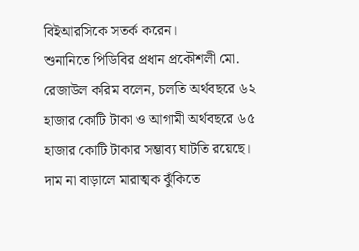বিইআরসিকে সতর্ক করেন।
শুনানিতে পিডিবির প্রধান প্রকৌশলী মো. রেজাউল করিম বলেন, চলতি অর্থবছরে ৬২ হাজার কোটি টাকা ও আগামী অর্থবছরে ৬৫ হাজার কোটি টাকার সম্ভাব্য ঘাটতি রয়েছে। দাম না বাড়ালে মারাত্মক ঝুঁকিতে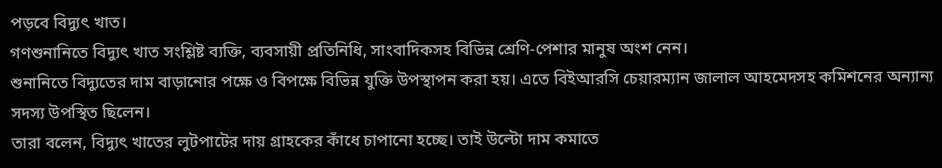পড়বে বিদ্যুৎ খাত।
গণশুনানিতে বিদ্যুৎ খাত সংশ্লিষ্ট ব্যক্তি, ব্যবসায়ী প্রতিনিধি, সাংবাদিকসহ বিভিন্ন শ্রেণি-পেশার মানুষ অংশ নেন।
শুনানিতে বিদ্যুতের দাম বাড়ানোর পক্ষে ও বিপক্ষে বিভিন্ন যুক্তি উপস্থাপন করা হয়। এতে বিইআরসি চেয়ারম্যান জালাল আহমেদসহ কমিশনের অন্যান্য সদস্য উপস্থিত ছিলেন।
তারা বলেন, বিদ্যুৎ খাতের লুটপাটের দায় গ্রাহকের কাঁধে চাপানো হচ্ছে। তাই উল্টো দাম কমাতে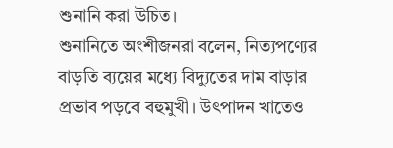শুনানি করা উচিত।
শুনানিতে অংশীজনরা বলেন, নিত্যপণ্যের বাড়তি ব্যয়ের মধ্যে বিদ্যুতের দাম বাড়ার প্রভাব পড়বে বহুমুখী। উৎপাদন খাতেও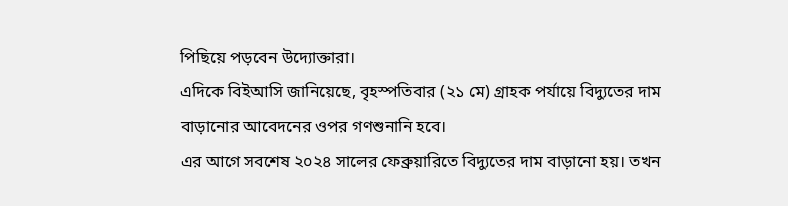পিছিয়ে পড়বেন উদ্যোক্তারা।
এদিকে বিইআসি জানিয়েছে, বৃহস্পতিবার (২১ মে) গ্রাহক পর্যায়ে বিদ্যুতের দাম বাড়ানোর আবেদনের ওপর গণশুনানি হবে।
এর আগে সবশেষ ২০২৪ সালের ফেব্রুয়ারিতে বিদ্যুতের দাম বাড়ানো হয়। তখন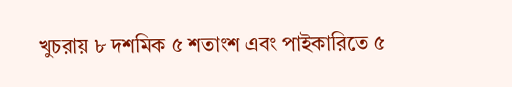খুচরায় ৮ দশমিক ৫ শতাংশ এবং পাইকারিতে ৫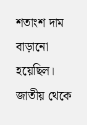শতাংশ দাম বাড়ানো হয়েছিল।
জাতীয় থেকে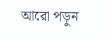আরো পড়ুন